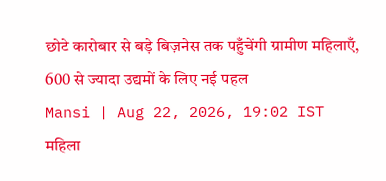छोटे कारोबार से बड़े बिज़नेस तक पहुँचेंगी ग्रामीण महिलाएँ, 600 से ज्यादा उद्यमों के लिए नई पहल
Mansi | Aug 22, 2026, 19:02 IST
महिला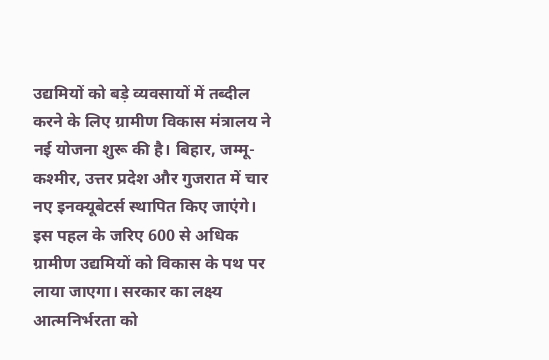उद्यमियों को बड़े व्यवसायों में तब्दील करने के लिए ग्रामीण विकास मंत्रालय ने नई योजना शुरू की है। बिहार, जम्मू-कश्मीर, उत्तर प्रदेश और गुजरात में चार नए इनक्यूबेटर्स स्थापित किए जाएंगे। इस पहल के जरिए 600 से अधिक ग्रामीण उद्यमियों को विकास के पथ पर लाया जाएगा। सरकार का लक्ष्य आत्मनिर्भरता को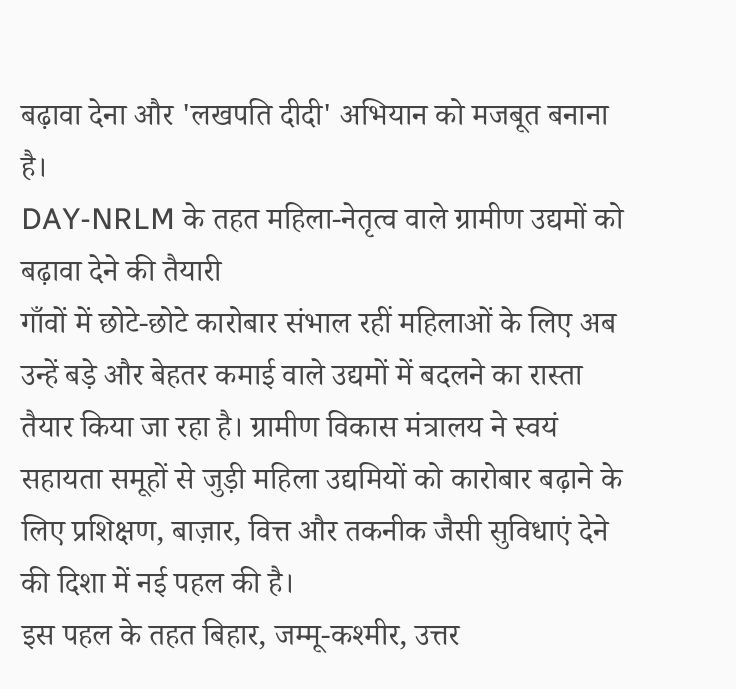बढ़ावा देना और 'लखपति दीदी' अभियान को मजबूत बनाना है।
DAY-NRLM के तहत महिला-नेतृत्व वाले ग्रामीण उद्यमों को बढ़ावा देने की तैयारी
गाँवों में छोटे-छोटे कारोबार संभाल रहीं महिलाओं के लिए अब उन्हें बड़े और बेहतर कमाई वाले उद्यमों में बदलने का रास्ता तैयार किया जा रहा है। ग्रामीण विकास मंत्रालय ने स्वयं सहायता समूहों से जुड़ी महिला उद्यमियों को कारोबार बढ़ाने के लिए प्रशिक्षण, बाज़ार, वित्त और तकनीक जैसी सुविधाएं देने की दिशा में नई पहल की है।
इस पहल के तहत बिहार, जम्मू-कश्मीर, उत्तर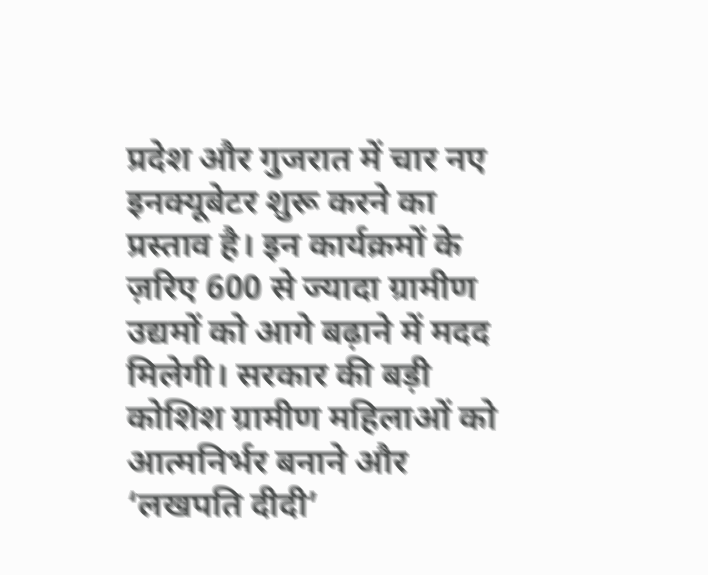प्रदेश और गुजरात में चार नए इनक्यूबेटर शुरू करने का प्रस्ताव है। इन कार्यक्रमों के ज़रिए 600 से ज्यादा ग्रामीण उद्यमों को आगे बढ़ाने में मदद मिलेगी। सरकार की बड़ी कोशिश ग्रामीण महिलाओं को आत्मनिर्भर बनाने और ‘लखपति दीदी’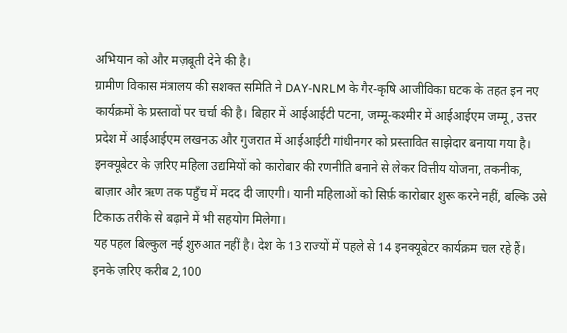अभियान को और मज़बूती देने की है।
ग्रामीण विकास मंत्रालय की सशक्त समिति ने DAY-NRLM के गैर-कृषि आजीविका घटक के तहत इन नए कार्यक्रमों के प्रस्तावों पर चर्चा की है। बिहार में आईआईटी पटना, जम्मू-कश्मीर में आईआईएम जम्मू, उत्तर प्रदेश में आईआईएम लखनऊ और गुजरात में आईआईटी गांधीनगर को प्रस्तावित साझेदार बनाया गया है। इनक्यूबेटर के ज़रिए महिला उद्यमियों को कारोबार की रणनीति बनाने से लेकर वित्तीय योजना, तकनीक, बाज़ार और ऋण तक पहुँच में मदद दी जाएगी। यानी महिलाओं को सिर्फ़ कारोबार शुरू करने नहीं, बल्कि उसे टिकाऊ तरीके से बढ़ाने में भी सहयोग मिलेगा।
यह पहल बिल्कुल नई शुरुआत नहीं है। देश के 13 राज्यों में पहले से 14 इनक्यूबेटर कार्यक्रम चल रहे हैं। इनके ज़रिए करीब 2,100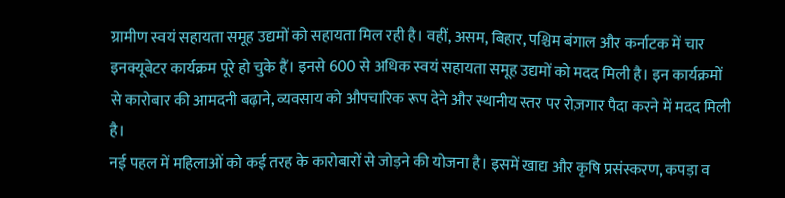ग्रामीण स्वयं सहायता समूह उद्यमों को सहायता मिल रही है। वहीं, असम, बिहार, पश्चिम बंगाल और कर्नाटक में चार इनक्यूबेटर कार्यक्रम पूरे हो चुके हैं। इनसे 600 से अधिक स्वयं सहायता समूह उद्यमों को मदद मिली है। इन कार्यक्रमों से कारोबार की आमदनी बढ़ाने, व्यवसाय को औपचारिक रूप देने और स्थानीय स्तर पर रोज़गार पैदा करने में मदद मिली है।
नई पहल में महिलाओं को कई तरह के कारोबारों से जोड़ने की योजना है। इसमें खाद्य और कृषि प्रसंस्करण, कपड़ा व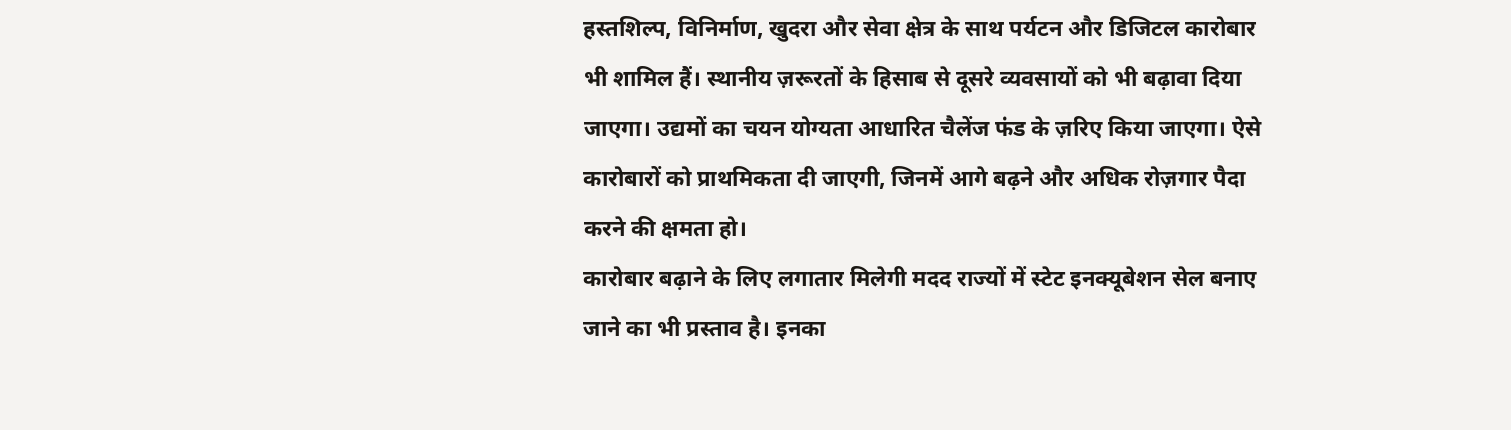हस्तशिल्प, विनिर्माण, खुदरा और सेवा क्षेत्र के साथ पर्यटन और डिजिटल कारोबार भी शामिल हैं। स्थानीय ज़रूरतों के हिसाब से दूसरे व्यवसायों को भी बढ़ावा दिया जाएगा। उद्यमों का चयन योग्यता आधारित चैलेंज फंड के ज़रिए किया जाएगा। ऐसे कारोबारों को प्राथमिकता दी जाएगी, जिनमें आगे बढ़ने और अधिक रोज़गार पैदा करने की क्षमता हो।
कारोबार बढ़ाने के लिए लगातार मिलेगी मदद राज्यों में स्टेट इनक्यूबेशन सेल बनाए जाने का भी प्रस्ताव है। इनका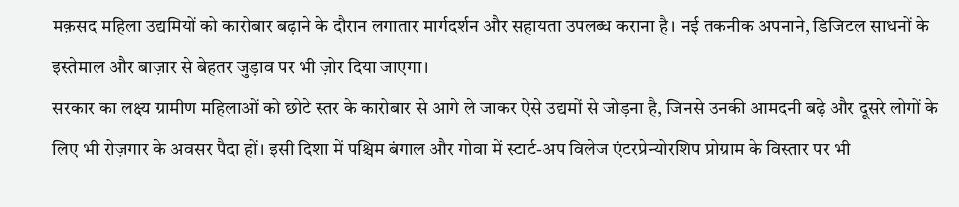मक़सद महिला उद्यमियों को कारोबार बढ़ाने के दौरान लगातार मार्गदर्शन और सहायता उपलब्ध कराना है। नई तकनीक अपनाने, डिजिटल साधनों के इस्तेमाल और बाज़ार से बेहतर जुड़ाव पर भी ज़ोर दिया जाएगा।
सरकार का लक्ष्य ग्रामीण महिलाओं को छोटे स्तर के कारोबार से आगे ले जाकर ऐसे उद्यमों से जोड़ना है, जिनसे उनकी आमदनी बढ़े और दूसरे लोगों के लिए भी रोज़गार के अवसर पैदा हों। इसी दिशा में पश्चिम बंगाल और गोवा में स्टार्ट-अप विलेज एंटरप्रेन्योरशिप प्रोग्राम के विस्तार पर भी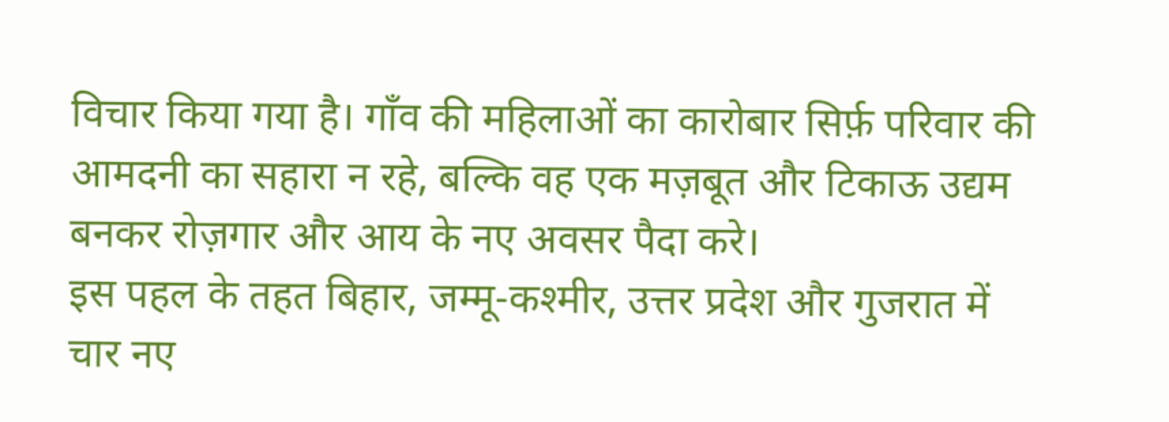विचार किया गया है। गाँव की महिलाओं का कारोबार सिर्फ़ परिवार की आमदनी का सहारा न रहे, बल्कि वह एक मज़बूत और टिकाऊ उद्यम बनकर रोज़गार और आय के नए अवसर पैदा करे।
इस पहल के तहत बिहार, जम्मू-कश्मीर, उत्तर प्रदेश और गुजरात में चार नए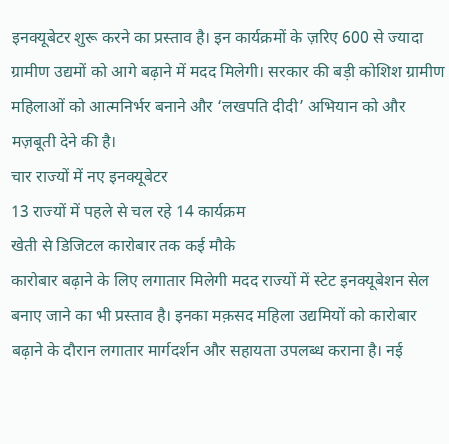इनक्यूबेटर शुरू करने का प्रस्ताव है। इन कार्यक्रमों के ज़रिए 600 से ज्यादा ग्रामीण उद्यमों को आगे बढ़ाने में मदद मिलेगी। सरकार की बड़ी कोशिश ग्रामीण महिलाओं को आत्मनिर्भर बनाने और ‘लखपति दीदी’ अभियान को और मज़बूती देने की है।
चार राज्यों में नए इनक्यूबेटर
13 राज्यों में पहले से चल रहे 14 कार्यक्रम
खेती से डिजिटल कारोबार तक कई मौके
कारोबार बढ़ाने के लिए लगातार मिलेगी मदद राज्यों में स्टेट इनक्यूबेशन सेल बनाए जाने का भी प्रस्ताव है। इनका मक़सद महिला उद्यमियों को कारोबार बढ़ाने के दौरान लगातार मार्गदर्शन और सहायता उपलब्ध कराना है। नई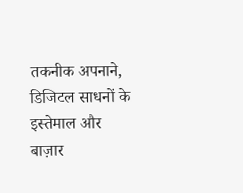तकनीक अपनाने, डिजिटल साधनों के इस्तेमाल और बाज़ार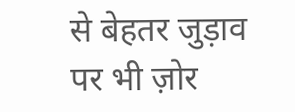से बेहतर जुड़ाव पर भी ज़ोर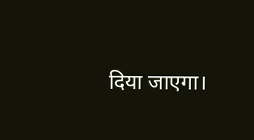दिया जाएगा।